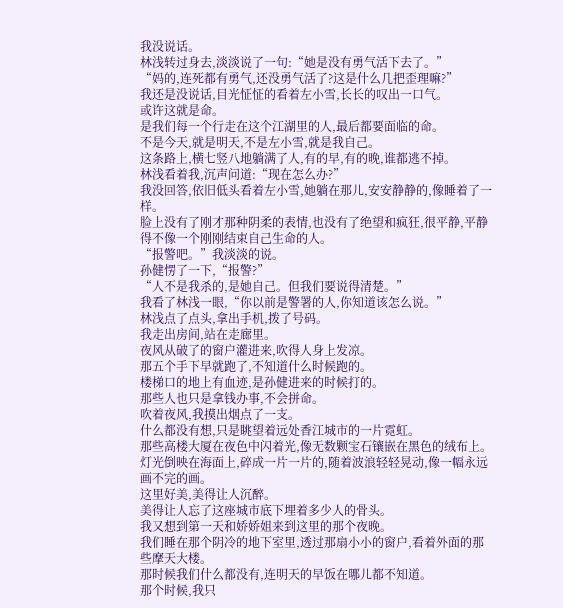我没说话。
林浅转过身去,淡淡说了一句:“她是没有勇气活下去了。”
“妈的,连死都有勇气,还没勇气活了?这是什么几把歪理嘛?”
我还是没说话,目光怔怔的看着左小雪,长长的叹出一口气。
或许这就是命。
是我们每一个行走在这个江湖里的人,最后都要面临的命。
不是今天,就是明天,不是左小雪,就是我自己。
这条路上,横七竖八地躺满了人,有的早,有的晚,谁都逃不掉。
林浅看着我,沉声问道:“现在怎么办?”
我没回答,依旧低头看着左小雪,她躺在那儿,安安静静的,像睡着了一样。
脸上没有了刚才那种阴柔的表情,也没有了绝望和疯狂,很平静,平静得不像一个刚刚结束自己生命的人。
“报警吧。”我淡淡的说。
孙健愣了一下,“报警?”
“人不是我杀的,是她自己。但我们要说得清楚。”
我看了林浅一眼,“你以前是警署的人,你知道该怎么说。”
林浅点了点头,拿出手机,拨了号码。
我走出房间,站在走廊里。
夜风从破了的窗户灌进来,吹得人身上发凉。
那五个手下早就跑了,不知道什么时候跑的。
楼梯口的地上有血迹,是孙健进来的时候打的。
那些人也只是拿钱办事,不会拼命。
吹着夜风,我摸出烟点了一支。
什么都没有想,只是眺望着远处香江城市的一片霓虹。
那些高楼大厦在夜色中闪着光,像无数颗宝石镶嵌在黑色的绒布上。
灯光倒映在海面上,碎成一片一片的,随着波浪轻轻晃动,像一幅永远画不完的画。
这里好美,美得让人沉醉。
美得让人忘了这座城市底下埋着多少人的骨头。
我又想到第一天和娇娇姐来到这里的那个夜晚。
我们睡在那个阴冷的地下室里,透过那扇小小的窗户,看着外面的那些摩天大楼。
那时候我们什么都没有,连明天的早饭在哪儿都不知道。
那个时候,我只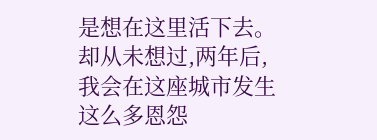是想在这里活下去。
却从未想过,两年后,我会在这座城市发生这么多恩怨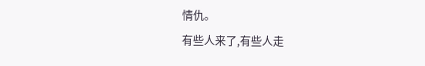情仇。
有些人来了,有些人走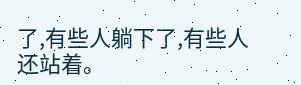了,有些人躺下了,有些人还站着。